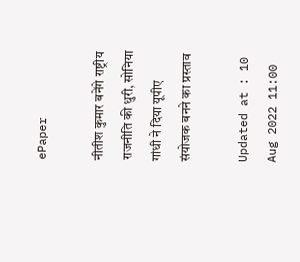ePaper

नीतीश कुमार बनेंगे राष्ट्रीय राजनीति की धुरी, सोनिया गांधी ने दिया यूपीए संयोजक बनने का प्रस्ताव

Updated at : 10 Aug 2022 11:00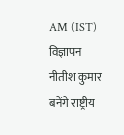AM (IST)
विज्ञापन
नीतीश कुमार बनेंगे राष्ट्रीय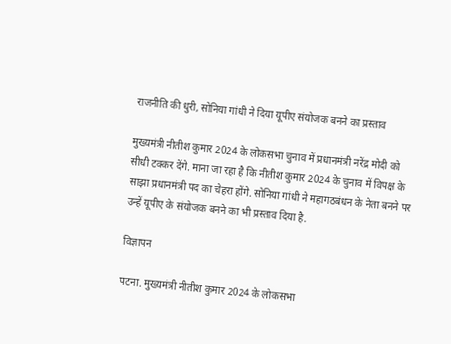राजनीति की धुरी, सोनिया गांधी ने दिया यूपीए संयोजक बनने का प्रस्ताव

मुख्यमंत्री नीतीश कुमार 2024 के लोकसभा चुनाव में प्रधानमंत्री नरेंद्र मोदी को सीधी टक्कर देंगे. माना जा रहा है कि नीतीश कुमार 2024 के चुनाव में विपक्ष के साझा प्रधानमंत्री पद का चेहरा होंगे. सोनिया गांधी ने महागठबंधन के नेता बनने पर उन्हें यूपीए के संयोजक बनने का भी प्रस्ताव दिया है.

विज्ञापन

पटना. मुख्यमंत्री नीतीश कुमार 2024 के लोकसभा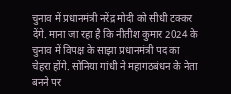चुनाव में प्रधानमंत्री नरेंद्र मोदी को सीधी टक्कर देंगे. माना जा रहा है कि नीतीश कुमार 2024 के चुनाव में विपक्ष के साझा प्रधानमंत्री पद का चेहरा होंगे. सोनिया गांधी ने महागठबंधन के नेता बनने पर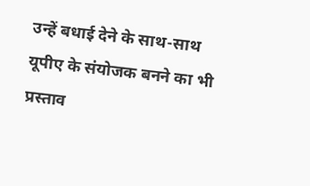उन्हें बधाई देने के साथ-साथ यूपीए के संयोजक बनने का भी प्रस्ताव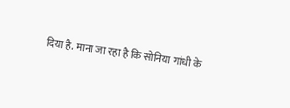दिया है. माना जा रहा है कि सोनिया गांधी के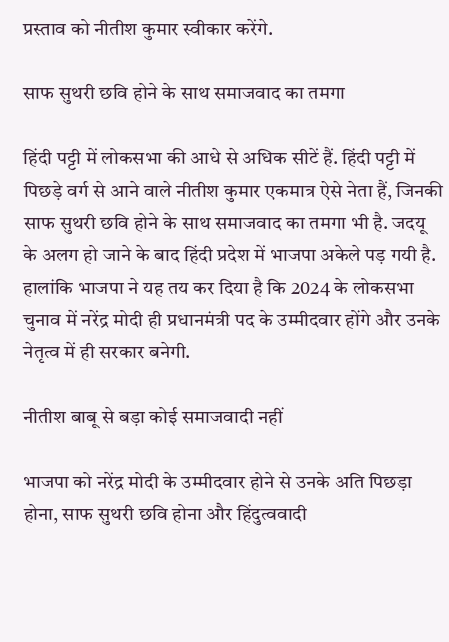प्रस्ताव को नीतीश कुमार स्वीकार करेंगे.

साफ सुथरी छवि होने के साथ समाजवाद का तमगा

हिंदी पट्टी में लोकसभा की आधे से अधिक सीटें हैं. हिंदी पट्टी में पिछड़े वर्ग से आने वाले नीतीश कुमार एकमात्र ऐसे नेता हैं, जिनकी साफ सुथरी छवि होने के साथ समाजवाद का तमगा भी है. जदयू के अलग हो जाने के बाद हिंदी प्रदेश में भाजपा अकेले पड़ गयी है. हालांकि भाजपा ने यह तय कर दिया है कि 2024 के लोकसभा चुनाव में नरेंद्र मोदी ही प्रधानमंत्री पद के उम्मीदवार होंगे और उनके नेतृत्व में ही सरकार बनेगी.

नीतीश बाबू से बड़ा कोई समाजवादी नहीं

भाजपा को नरेंद्र मोदी के उम्मीदवार होने से उनके अति पिछड़ा होना, साफ सुथरी छवि होना और हिंदुत्ववादी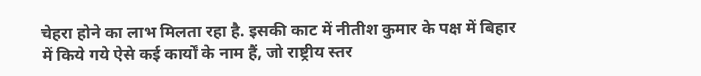चेहरा होने का लाभ मिलता रहा है. इसकी काट में नीतीश कुमार के पक्ष में बिहार में किये गये ऐसे कई कार्यों के नाम हैं, जो राष्ट्रीय स्तर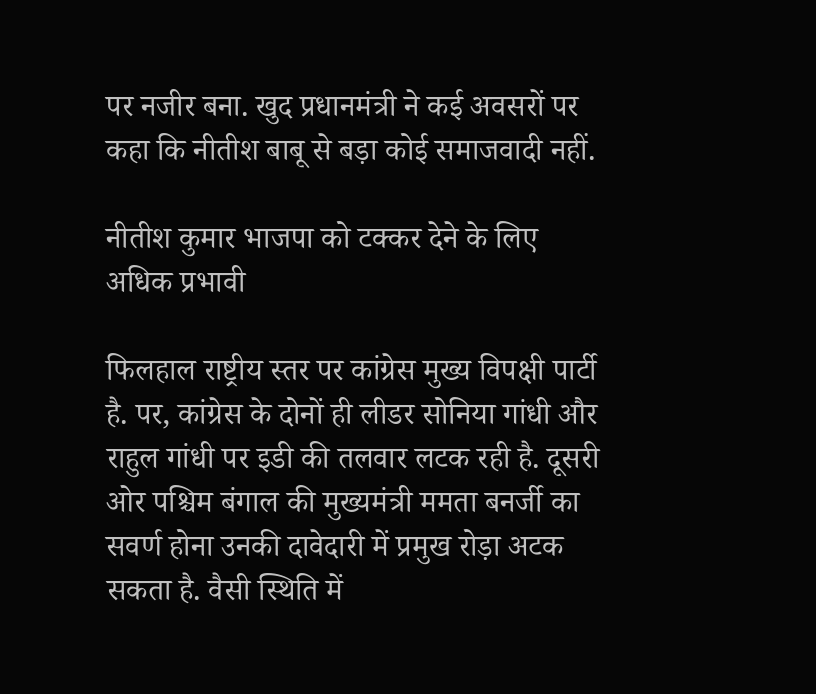पर नजीर बना. खुद प्रधानमंत्री ने कई अवसरों पर कहा कि नीतीश बाबू से बड़ा कोई समाजवादी नहीं.

नीतीश कुमार भाजपा को टक्कर देने के लिए अधिक प्रभावी

फिलहाल राष्ट्रीय स्तर पर कांग्रेस मुख्य विपक्षी पार्टी है. पर, कांग्रेस के दोनों ही लीडर सोनिया गांधी और राहुल गांधी पर इडी की तलवार लटक रही है. दूसरी ओर पश्चिम बंगाल की मुख्यमंत्री ममता बनर्जी का सवर्ण होना उनकी दावेदारी में प्रमुख रोड़ा अटक सकता है. वैसी स्थिति में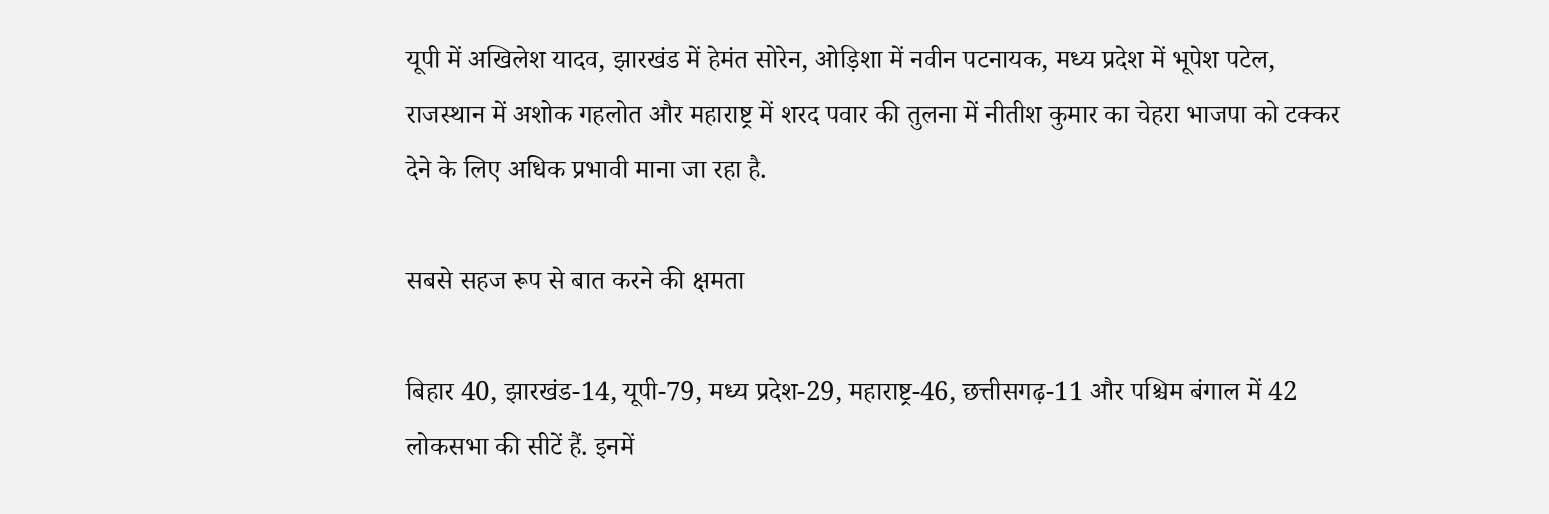यूपी में अखिलेश यादव, झारखंड में हेमंत सोरेन, ओड़िशा में नवीन पटनायक, मध्य प्रदेश में भूपेश पटेल, राजस्थान में अशोक गहलोत और महाराष्ट्र में शरद पवार की तुलना में नीतीश कुमार का चेहरा भाजपा को टक्कर देने के लिए अधिक प्रभावी माना जा रहा है.

सबसे सहज रूप से बात करने की क्षमता

बिहार 40, झारखंड-14, यूपी-79, मध्य प्रदेश-29, महाराष्ट्र-46, छत्तीसगढ़-11 और पश्चिम बंगाल में 42 लोकसभा की सीटें हैं. इनमें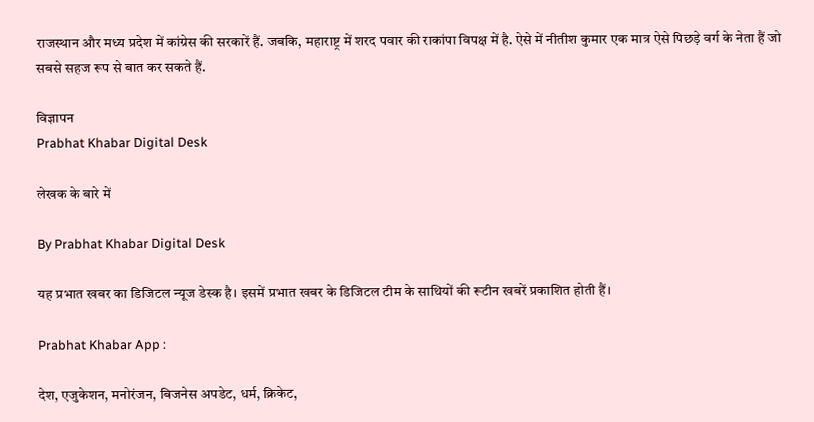राजस्थान और मध्य प्रदेश में कांग्रेस की सरकारें हैं. जबकि, महाराष्ट्र में शरद पवार की राकांपा विपक्ष में है. ऐसे में नीतीश कुमार एक मात्र ऐसे पिछड़े वर्ग के नेता हैं जो सबसे सहज रूप से बात कर सकते हैं.

विज्ञापन
Prabhat Khabar Digital Desk

लेखक के बारे में

By Prabhat Khabar Digital Desk

यह प्रभात खबर का डिजिटल न्यूज डेस्क है। इसमें प्रभात खबर के डिजिटल टीम के साथियों की रूटीन खबरें प्रकाशित होती हैं।

Prabhat Khabar App :

देश, एजुकेशन, मनोरंजन, बिजनेस अपडेट, धर्म, क्रिकेट,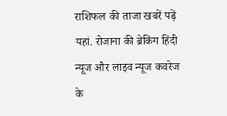राशिफल की ताजा खबरें पढ़ें यहां. रोजाना की ब्रेकिंग हिंदी न्यूज और लाइव न्यूज कवरेज के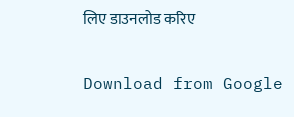लिए डाउनलोड करिए

Download from Google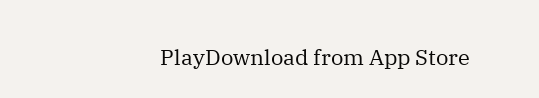PlayDownload from App Store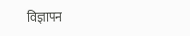विज्ञापन